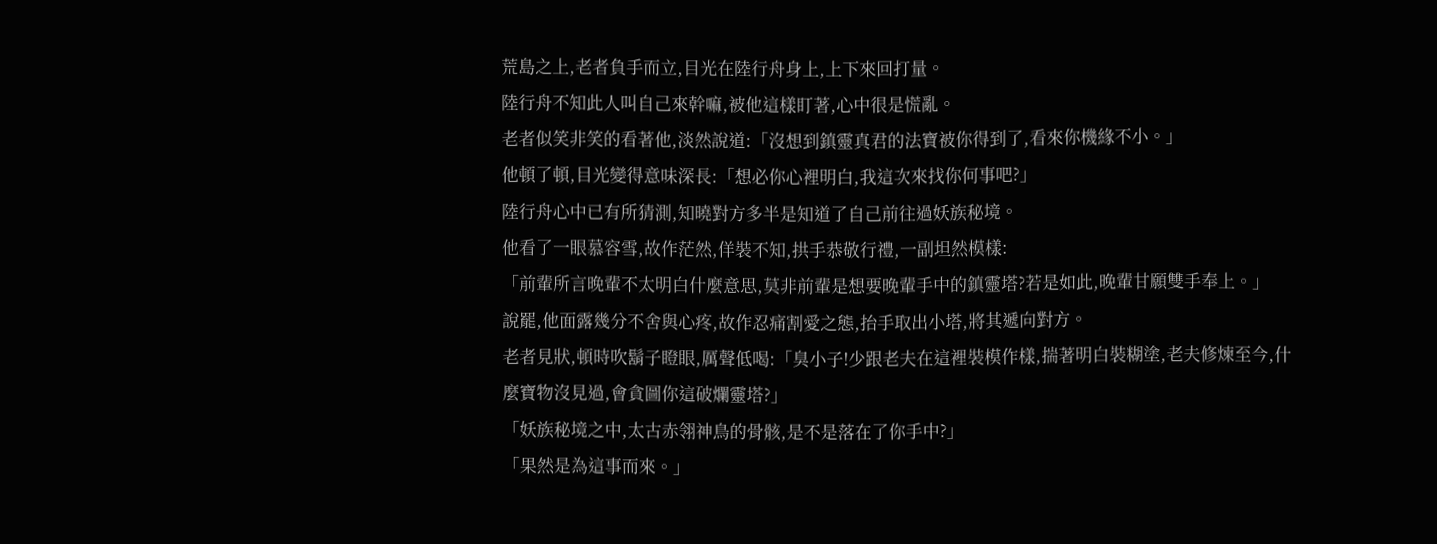荒島之上,老者負手而立,目光在陸行舟身上,上下來回打量。
陸行舟不知此人叫自己來幹嘛,被他這樣盯著,心中很是慌亂。
老者似笑非笑的看著他,淡然說道:「沒想到鎮靈真君的法寶被你得到了,看來你機緣不小。」
他頓了頓,目光變得意味深長:「想必你心裡明白,我這次來找你何事吧?」
陸行舟心中已有所猜測,知曉對方多半是知道了自己前往過妖族秘境。
他看了一眼慕容雪,故作茫然,佯裝不知,拱手恭敬行禮,一副坦然模樣:
「前輩所言晚輩不太明白什麼意思,莫非前輩是想要晚輩手中的鎮靈塔?若是如此,晚輩甘願雙手奉上。」
說罷,他面露幾分不舍與心疼,故作忍痛割愛之態,抬手取出小塔,將其遞向對方。
老者見狀,頓時吹鬍子瞪眼,厲聲低喝:「臭小子!少跟老夫在這裡裝模作樣,揣著明白裝糊塗,老夫修煉至今,什麼寶物沒見過,會貪圖你這破爛靈塔?」
「妖族秘境之中,太古赤翎神鳥的骨骸,是不是落在了你手中?」
「果然是為這事而來。」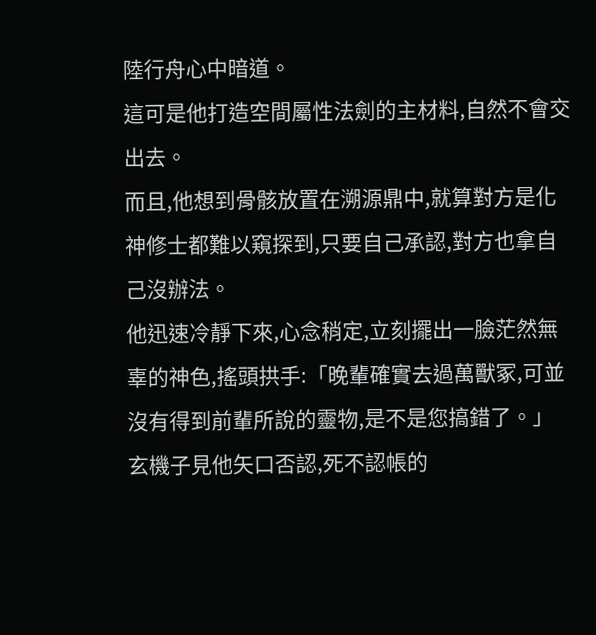陸行舟心中暗道。
這可是他打造空間屬性法劍的主材料,自然不會交出去。
而且,他想到骨骸放置在溯源鼎中,就算對方是化神修士都難以窺探到,只要自己承認,對方也拿自己沒辦法。
他迅速冷靜下來,心念稍定,立刻擺出一臉茫然無辜的神色,搖頭拱手:「晚輩確實去過萬獸冢,可並沒有得到前輩所說的靈物,是不是您搞錯了。」
玄機子見他矢口否認,死不認帳的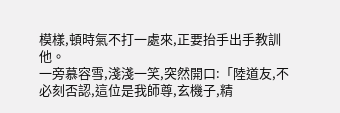模樣,頓時氣不打一處來,正要抬手出手教訓他。
一旁慕容雪,淺淺一笑,突然開口:「陸道友,不必刻否認,這位是我師尊,玄機子,精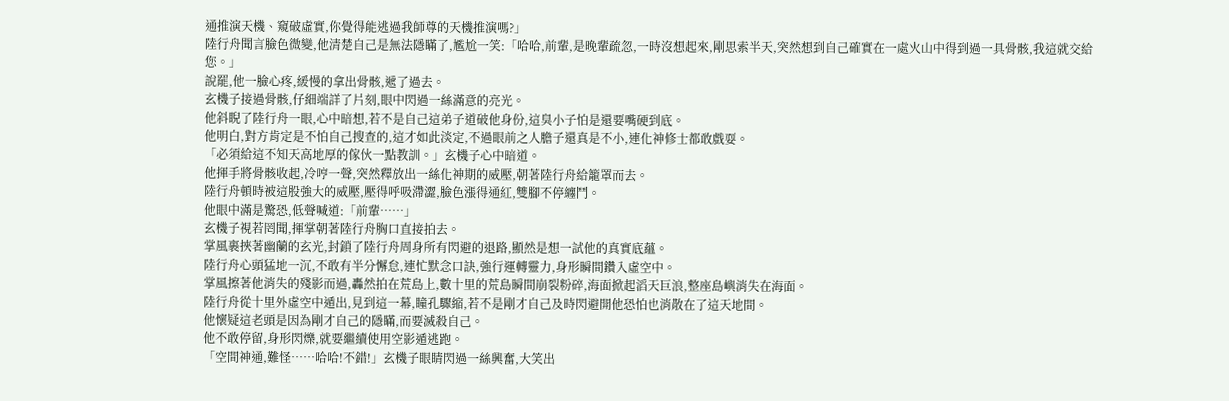通推演天機、窺破虛實,你覺得能逃過我師尊的天機推演嗎?」
陸行舟聞言臉色微變,他清楚自己是無法隱瞞了,尷尬一笑:「哈哈,前輩,是晚輩疏忽,一時沒想起來,剛思索半天,突然想到自己確實在一處火山中得到過一具骨骸,我這就交給您。」
說罷,他一臉心疼,緩慢的拿出骨骸,遞了過去。
玄機子接過骨骸,仔細端詳了片刻,眼中閃過一絲滿意的亮光。
他斜睨了陸行舟一眼,心中暗想,若不是自己這弟子道破他身份,這臭小子怕是還要嘴硬到底。
他明白,對方肯定是不怕自己搜查的,這才如此淡定,不過眼前之人膽子還真是不小,連化神修士都敢戲耍。
「必須給這不知天高地厚的傢伙一點教訓。」玄機子心中暗道。
他揮手將骨骸收起,冷哼一聲,突然釋放出一絲化神期的威壓,朝著陸行舟給籠罩而去。
陸行舟頓時被這股強大的威壓,壓得呼吸滯澀,臉色漲得通紅,雙腳不停纏鬥。
他眼中滿是驚恐,低聲喊道:「前輩……」
玄機子視若罔聞,揮掌朝著陸行舟胸口直接拍去。
掌風裹挾著幽蘭的玄光,封鎖了陸行舟周身所有閃避的退路,顯然是想一試他的真實底蘊。
陸行舟心頭猛地一沉,不敢有半分懈怠,連忙默念口訣,強行運轉靈力,身形瞬間鑽入虛空中。
掌風擦著他消失的殘影而過,轟然拍在荒島上,數十里的荒島瞬間崩裂粉碎,海面掀起滔天巨浪,整座島嶼消失在海面。
陸行舟從十里外虛空中遁出,見到這一幕,瞳孔驟縮,若不是剛才自己及時閃避開他恐怕也消散在了這天地間。
他懷疑這老頭是因為剛才自己的隱瞞,而要滅殺自己。
他不敢停留,身形閃爍,就要繼續使用空影遁逃跑。
「空間神通,難怪……哈哈!不錯!」玄機子眼睛閃過一絲興奮,大笑出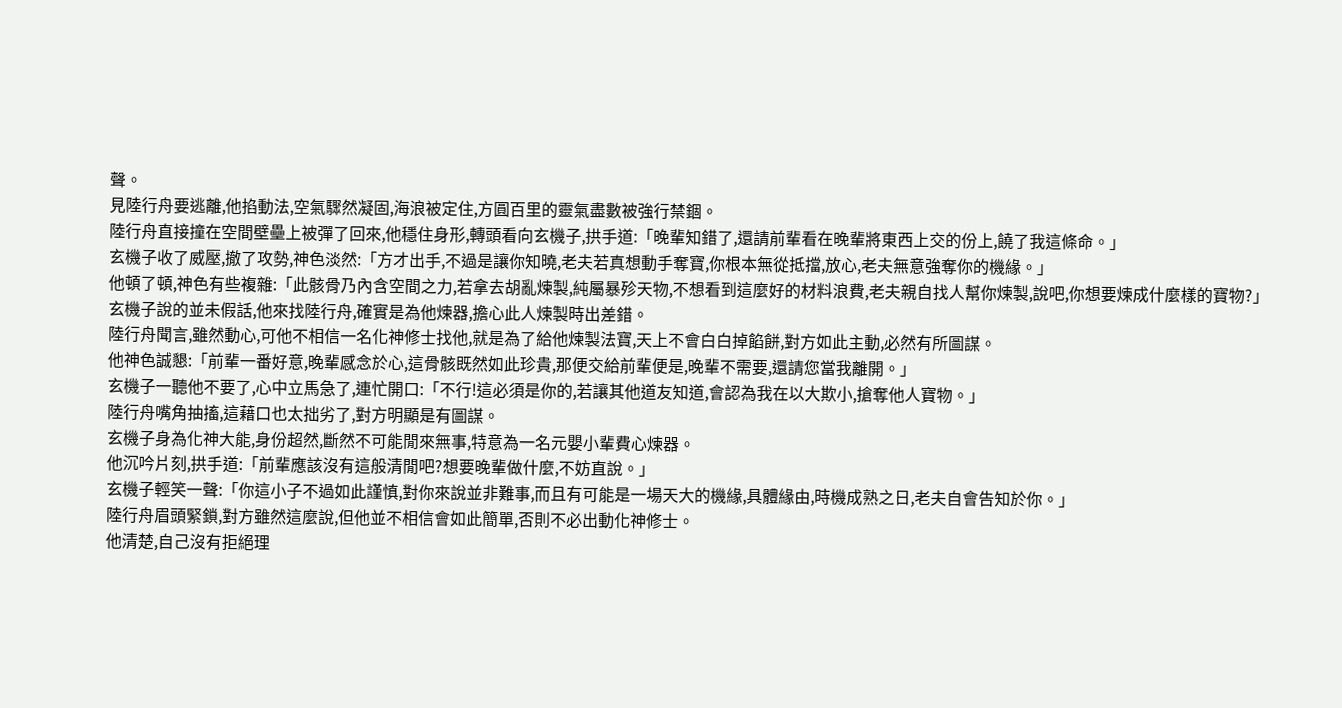聲。
見陸行舟要逃離,他掐動法,空氣驟然凝固,海浪被定住,方圓百里的靈氣盡數被強行禁錮。
陸行舟直接撞在空間壁壘上被彈了回來,他穩住身形,轉頭看向玄機子,拱手道:「晚輩知錯了,還請前輩看在晚輩將東西上交的份上,饒了我這條命。」
玄機子收了威壓,撤了攻勢,神色淡然:「方才出手,不過是讓你知曉,老夫若真想動手奪寶,你根本無從抵擋,放心,老夫無意強奪你的機緣。」
他頓了頓,神色有些複雜:「此骸骨乃內含空間之力,若拿去胡亂煉製,純屬暴殄天物,不想看到這麼好的材料浪費,老夫親自找人幫你煉製,說吧,你想要煉成什麼樣的寶物?」
玄機子說的並未假話,他來找陸行舟,確實是為他煉器,擔心此人煉製時出差錯。
陸行舟聞言,雖然動心,可他不相信一名化神修士找他,就是為了給他煉製法寶,天上不會白白掉餡餅,對方如此主動,必然有所圖謀。
他神色誠懇:「前輩一番好意,晚輩感念於心,這骨骸既然如此珍貴,那便交給前輩便是,晚輩不需要,還請您當我離開。」
玄機子一聽他不要了,心中立馬急了,連忙開口:「不行!這必須是你的,若讓其他道友知道,會認為我在以大欺小,搶奪他人寶物。」
陸行舟嘴角抽搐,這藉口也太拙劣了,對方明顯是有圖謀。
玄機子身為化神大能,身份超然,斷然不可能閒來無事,特意為一名元嬰小輩費心煉器。
他沉吟片刻,拱手道:「前輩應該沒有這般清閒吧?想要晚輩做什麼,不妨直說。」
玄機子輕笑一聲:「你這小子不過如此謹慎,對你來說並非難事,而且有可能是一場天大的機緣,具體緣由,時機成熟之日,老夫自會告知於你。」
陸行舟眉頭緊鎖,對方雖然這麼說,但他並不相信會如此簡單,否則不必出動化神修士。
他清楚,自己沒有拒絕理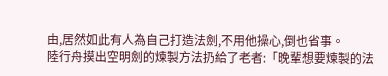由,居然如此有人為自己打造法劍,不用他操心,倒也省事。
陸行舟摸出空明劍的煉製方法扔給了老者:「晚輩想要煉製的法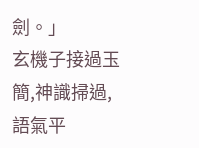劍。」
玄機子接過玉簡,神識掃過,語氣平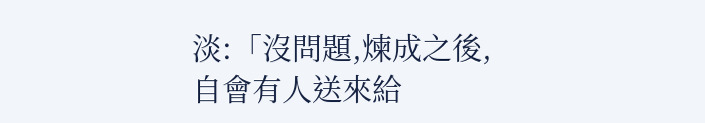淡:「沒問題,煉成之後,自會有人送來給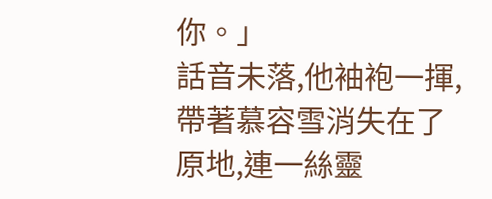你。」
話音未落,他袖袍一揮,帶著慕容雪消失在了原地,連一絲靈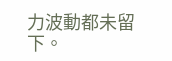力波動都未留下。